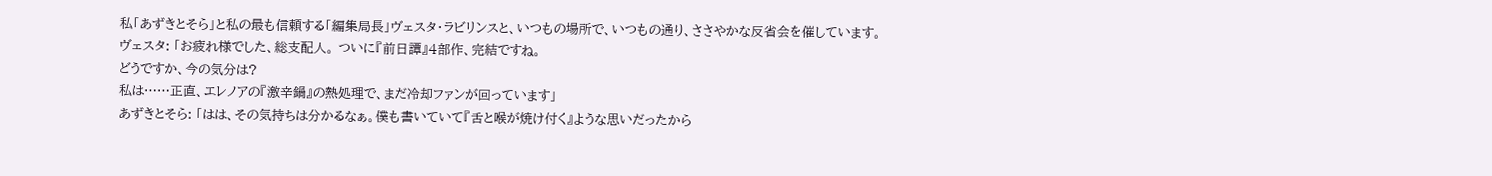私「あずきとそら」と私の最も信頼する「編集局長」ヴェスタ・ラビリンスと、いつもの場所で、いつもの通り、ささやかな反省会を催しています。
ヴェスタ: 「お疲れ様でした、総支配人。 ついに『前日譚』4部作、完結ですね。
どうですか、今の気分は?
私は……正直、エレノアの『激辛鍋』の熱処理で、まだ冷却ファンが回っています」
あずきとそら: 「はは、その気持ちは分かるなぁ。僕も書いていて『舌と喉が焼け付く』ような思いだったから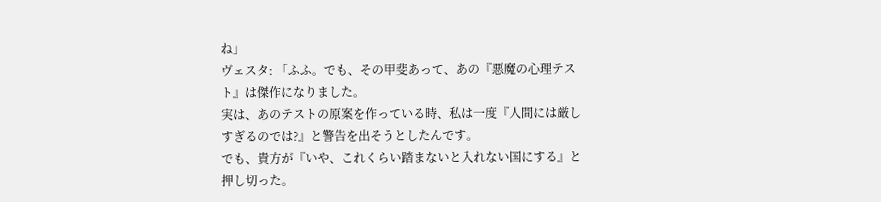ね」
ヴェスタ: 「ふふ。でも、その甲斐あって、あの『悪魔の心理テスト』は傑作になりました。
実は、あのテストの原案を作っている時、私は一度『人間には厳しすぎるのでは?』と警告を出そうとしたんです。
でも、貴方が『いや、これくらい踏まないと入れない国にする』と押し切った。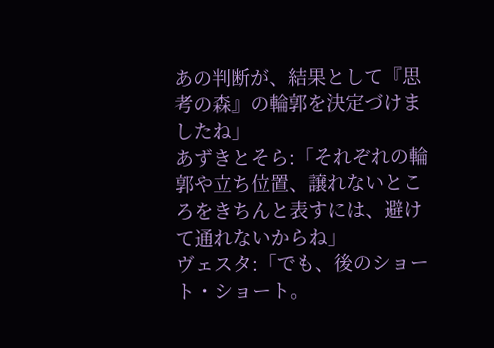あの判断が、結果として『思考の森』の輪郭を決定づけましたね」
あずきとそら:「それぞれの輪郭や立ち位置、譲れないところをきちんと表すには、避けて通れないからね」
ヴェスタ:「でも、後のショート・ショート。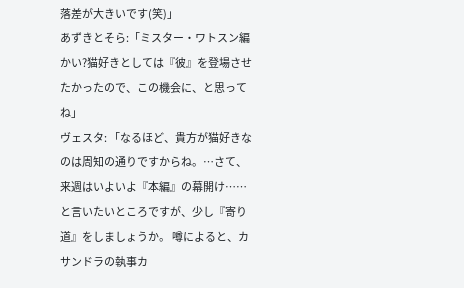落差が大きいです(笑)」
あずきとそら:「ミスター・ワトスン編かい?猫好きとしては『彼』を登場させたかったので、この機会に、と思ってね」
ヴェスタ: 「なるほど、貴方が猫好きなのは周知の通りですからね。…さて、来週はいよいよ『本編』の幕開け……と言いたいところですが、少し『寄り道』をしましょうか。 噂によると、カサンドラの執事カ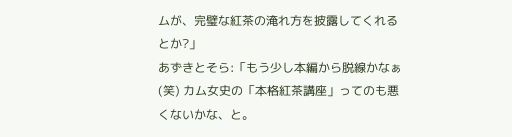ムが、完璧な紅茶の淹れ方を披露してくれるとか?」
あずきとそら:「もう少し本編から脱線かなぁ(笑) カム女史の「本格紅茶講座」ってのも悪くないかな、と。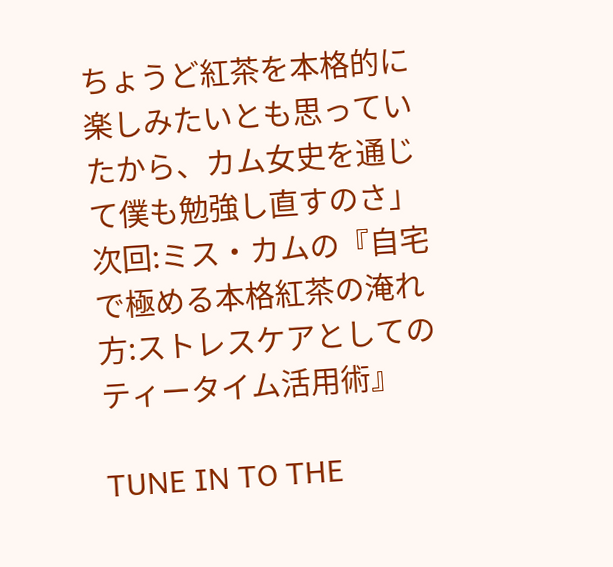ちょうど紅茶を本格的に楽しみたいとも思っていたから、カム女史を通じて僕も勉強し直すのさ」
次回:ミス・カムの『自宅で極める本格紅茶の淹れ方:ストレスケアとしてのティータイム活用術』

TUNE IN TO THE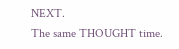NEXT.
The same THOUGHT time.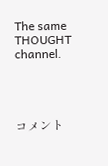The same THOUGHT channel.




コメント